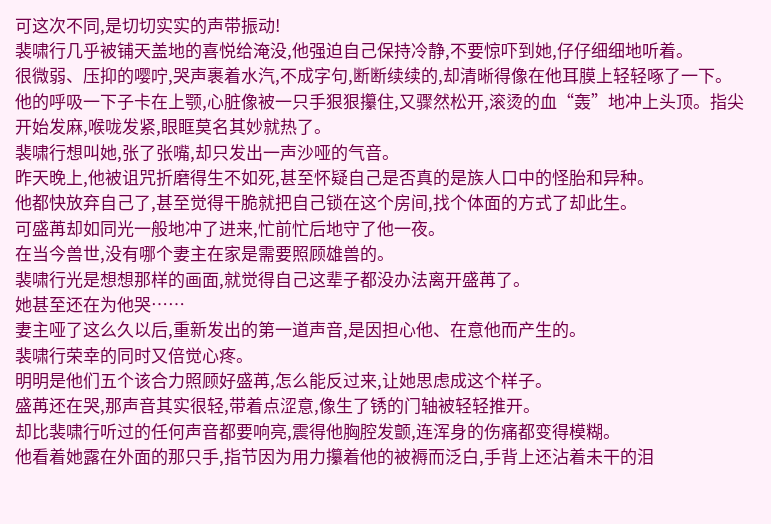可这次不同,是切切实实的声带振动!
裴啸行几乎被铺天盖地的喜悦给淹没,他强迫自己保持冷静,不要惊吓到她,仔仔细细地听着。
很微弱、压抑的嘤咛,哭声裹着水汽,不成字句,断断续续的,却清晰得像在他耳膜上轻轻啄了一下。
他的呼吸一下子卡在上颚,心脏像被一只手狠狠攥住,又骤然松开,滚烫的血“轰”地冲上头顶。指尖开始发麻,喉咙发紧,眼眶莫名其妙就热了。
裴啸行想叫她,张了张嘴,却只发出一声沙哑的气音。
昨天晚上,他被诅咒折磨得生不如死,甚至怀疑自己是否真的是族人口中的怪胎和异种。
他都快放弃自己了,甚至觉得干脆就把自己锁在这个房间,找个体面的方式了却此生。
可盛苒却如同光一般地冲了进来,忙前忙后地守了他一夜。
在当今兽世,没有哪个妻主在家是需要照顾雄兽的。
裴啸行光是想想那样的画面,就觉得自己这辈子都没办法离开盛苒了。
她甚至还在为他哭……
妻主哑了这么久以后,重新发出的第一道声音,是因担心他、在意他而产生的。
裴啸行荣幸的同时又倍觉心疼。
明明是他们五个该合力照顾好盛苒,怎么能反过来,让她思虑成这个样子。
盛苒还在哭,那声音其实很轻,带着点涩意,像生了锈的门轴被轻轻推开。
却比裴啸行听过的任何声音都要响亮,震得他胸腔发颤,连浑身的伤痛都变得模糊。
他看着她露在外面的那只手,指节因为用力攥着他的被褥而泛白,手背上还沾着未干的泪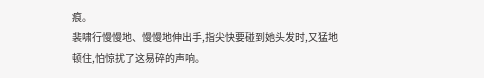痕。
裴啸行慢慢地、慢慢地伸出手,指尖快要碰到她头发时,又猛地顿住,怕惊扰了这易碎的声响。